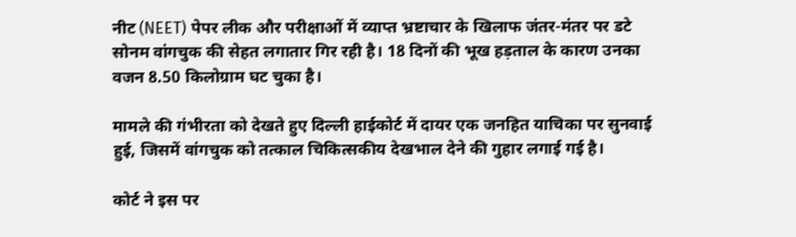नीट (NEET) पेपर लीक और परीक्षाओं में व्याप्त भ्रष्टाचार के खिलाफ जंतर-मंतर पर डटे सोनम वांगचुक की सेहत लगातार गिर रही है। 18 दिनों की भूख हड़ताल के कारण उनका वजन 8.50 किलोग्राम घट चुका है।

मामले की गंभीरता को देखते हुए दिल्ली हाईकोर्ट में दायर एक जनहित याचिका पर सुनवाई हुई, जिसमें वांगचुक को तत्काल चिकित्सकीय देखभाल देने की गुहार लगाई गई है।

कोर्ट ने इस पर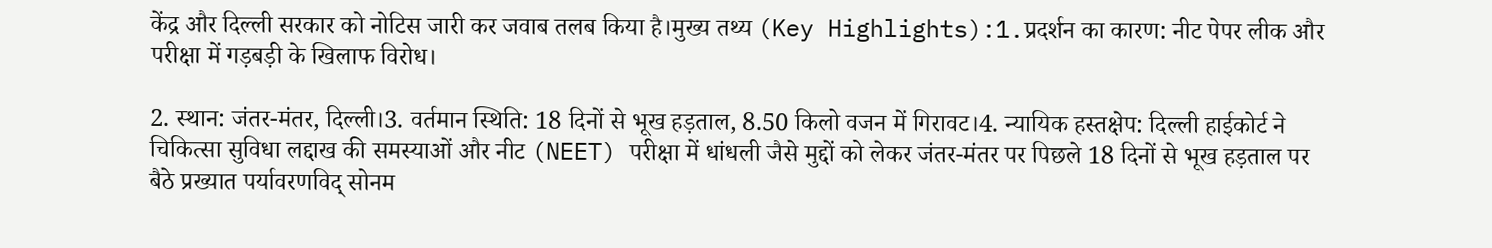केंद्र और दिल्ली सरकार को नोटिस जारी कर जवाब तलब किया है।मुख्य तथ्य (Key Highlights):1.प्रदर्शन का कारण: नीट पेपर लीक और परीक्षा में गड़बड़ी के खिलाफ विरोध।

2. स्थान: जंतर-मंतर, दिल्ली।3. वर्तमान स्थिति: 18 दिनों से भूख हड़ताल, 8.50 किलो वजन में गिरावट।4. न्यायिक हस्तक्षेप: दिल्ली हाईकोर्ट ने चिकित्सा सुविधा लद्दाख की समस्याओं और नीट (NEET) परीक्षा में धांधली जैसे मुद्दों को लेकर जंतर-मंतर पर पिछले 18 दिनों से भूख हड़ताल पर बैठे प्रख्यात पर्यावरणविद् सोनम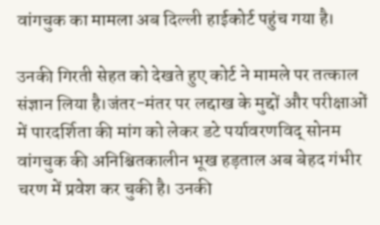वांगचुक का मामला अब दिल्ली हाईकोर्ट पहुंच गया है।

उनकी गिरती सेहत को देखते हुए कोर्ट ने मामले पर तत्काल संज्ञान लिया है।जंतर-मंतर पर लद्दाख के मुद्दों और परीक्षाओं में पारदर्शिता की मांग को लेकर डटे पर्यावरणविद् सोनम वांगचुक की अनिश्चितकालीन भूख हड़ताल अब बेहद गंभीर चरण में प्रवेश कर चुकी है। उनकी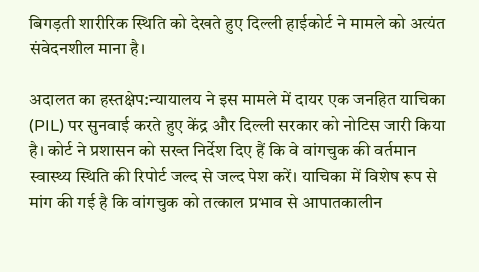बिगड़ती शारीरिक स्थिति को देखते हुए दिल्ली हाईकोर्ट ने मामले को अत्यंत संवेदनशील माना है।

अदालत का हस्तक्षेप:न्यायालय ने इस मामले में दायर एक जनहित याचिका (PIL) पर सुनवाई करते हुए केंद्र और दिल्ली सरकार को नोटिस जारी किया है। कोर्ट ने प्रशासन को सख्त निर्देश दिए हैं कि वे वांगचुक की वर्तमान स्वास्थ्य स्थिति की रिपोर्ट जल्द से जल्द पेश करें। याचिका में विशेष रूप से मांग की गई है कि वांगचुक को तत्काल प्रभाव से आपातकालीन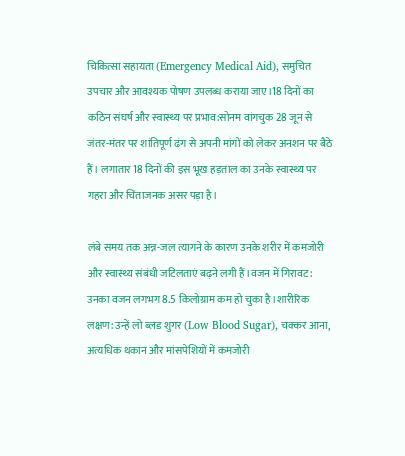चिकित्सा सहायता (Emergency Medical Aid), समुचित उपचार और आवश्यक पोषण उपलब्ध कराया जाए।18 दिनों का कठिन संघर्ष और स्वास्थ्य पर प्रभाव:सोनम वांगचुक 28 जून से जंतर-मंतर पर शांतिपूर्ण ढंग से अपनी मांगों को लेकर अनशन पर बैठे हैं। लगातार 18 दिनों की इस भूख हड़ताल का उनके स्वास्थ्य पर गहरा और चिंताजनक असर पड़ा है।

लंबे समय तक अन्न-जल त्यागने के कारण उनके शरीर में कमजोरी और स्वास्थ्य संबंधी जटिलताएं बढ़ने लगी हैं।वजन में गिरावट: उनका वजन लगभग 8.5 किलोग्राम कम हो चुका है।शारीरिक लक्षण: उन्हें लो ब्लड शुगर (Low Blood Sugar), चक्कर आना, अत्यधिक थकान और मांसपेशियों में कमजोरी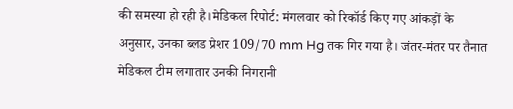की समस्या हो रही है।मेडिकल रिपोर्ट: मंगलवार को रिकॉर्ड किए गए आंकड़ों के अनुसार, उनका ब्लड प्रेशर 109/70 mm Hg तक गिर गया है। जंतर-मंतर पर तैनात मेडिकल टीम लगातार उनकी निगरानी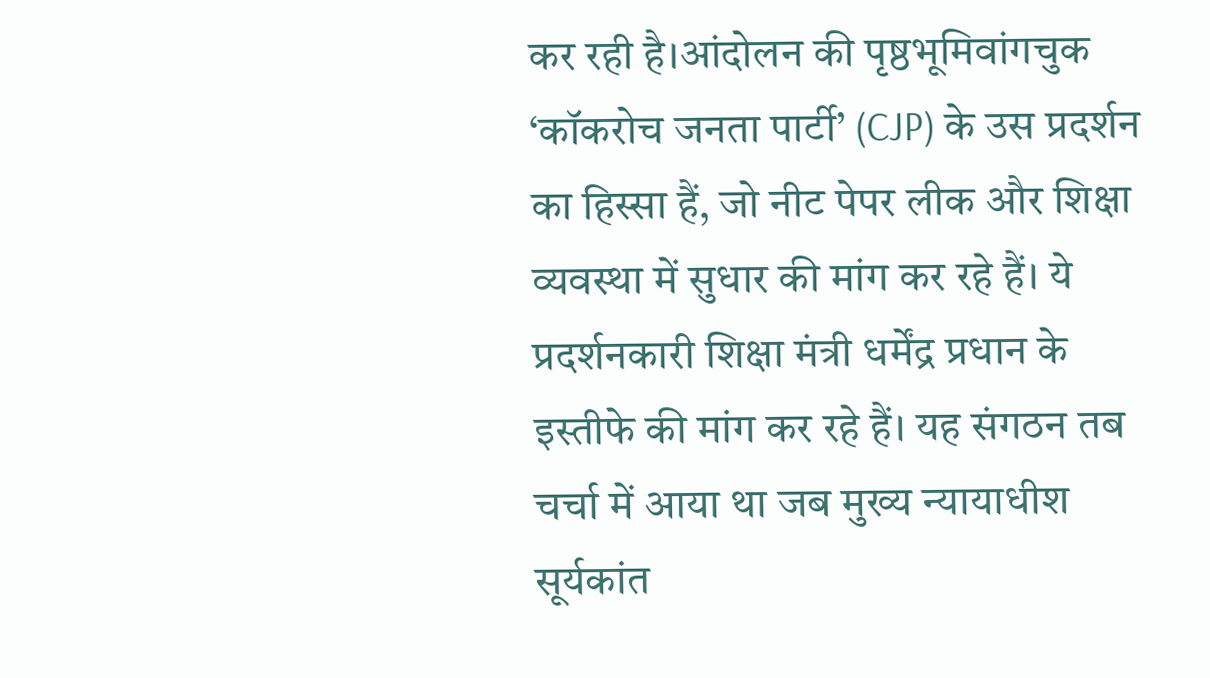कर रही है।आंदोलन की पृष्ठभूमिवांगचुक ‘कॉकरोच जनता पार्टी’ (CJP) के उस प्रदर्शन का हिस्सा हैं, जो नीट पेपर लीक और शिक्षा व्यवस्था में सुधार की मांग कर रहे हैं। ये प्रदर्शनकारी शिक्षा मंत्री धर्मेंद्र प्रधान के इस्तीफे की मांग कर रहे हैं। यह संगठन तब चर्चा में आया था जब मुख्य न्यायाधीश सूर्यकांत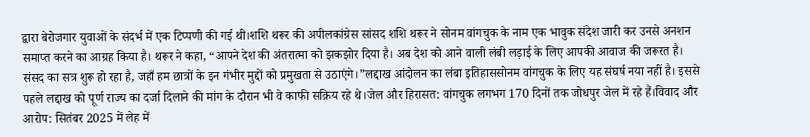द्वारा बेरोजगार युवाओं के संदर्भ में एक टिप्पणी की गई थी।शशि थरूर की अपीलकांग्रेस सांसद शशि थरूर ने सोनम वांगचुक के नाम एक भावुक संदेश जारी कर उनसे अनशन समाप्त करने का आग्रह किया है। थरूर ने कहा, “आपने देश की अंतरात्मा को झकझोर दिया है। अब देश को आने वाली लंबी लड़ाई के लिए आपकी आवाज की जरूरत है। संसद का सत्र शुरू हो रहा है, जहाँ हम छात्रों के इन गंभीर मुद्दों को प्रमुखता से उठाएंगे।”लद्दाख आंदोलन का लंबा इतिहाससोनम वांगचुक के लिए यह संघर्ष नया नहीं है। इससे पहले लद्दाख को पूर्ण राज्य का दर्जा दिलाने की मांग के दौरान भी वे काफी सक्रिय रहे थे।जेल और हिरासत: वांगचुक लगभग 170 दिनों तक जोधपुर जेल में रहे हैं।विवाद और आरोप: सितंबर 2025 में लेह में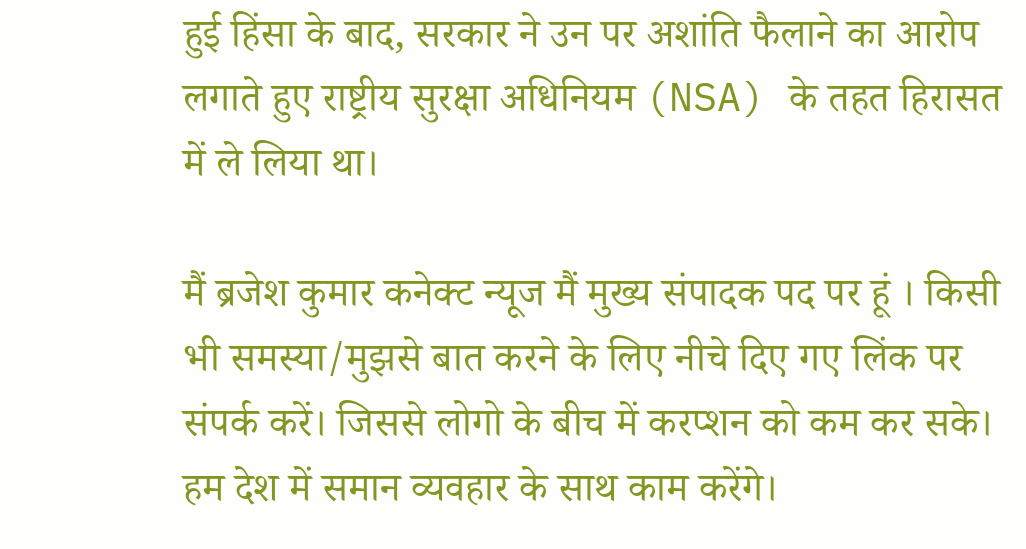हुई हिंसा के बाद, सरकार ने उन पर अशांति फैलाने का आरोप लगाते हुए राष्ट्रीय सुरक्षा अधिनियम (NSA) के तहत हिरासत में ले लिया था।

मैं ब्रजेश कुमार कनेक्ट न्यूज मैं मुख्य संपादक पद पर हूं । किसी भी समस्या/मुझसे बात करने के लिए नीचे दिए गए लिंक पर संपर्क करें। जिससे लोगो के बीच में करप्शन को कम कर सके। हम देश में समान व्यवहार के साथ काम करेंगे।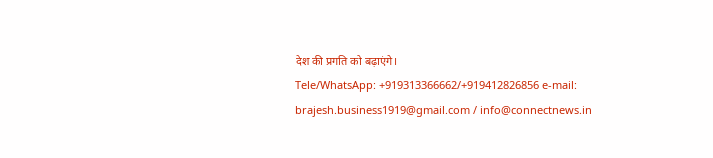देश की प्रगति को बढ़ाएंगे।
Tele/WhatsApp: +919313366662/+919412826856 e-mail: brajesh.business1919@gmail.com / info@connectnews.in